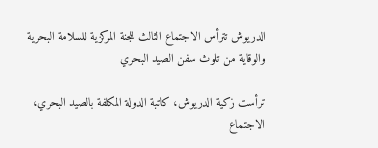الدريوش تترأس الاجتماع الثالث للجنة المركزية للسلامة البحرية والوقاية من تلوث سفن الصيد البحري

ترأست زكية الدريوش، كاتبة الدولة المكلفة بالصيد البحري، الاجتماع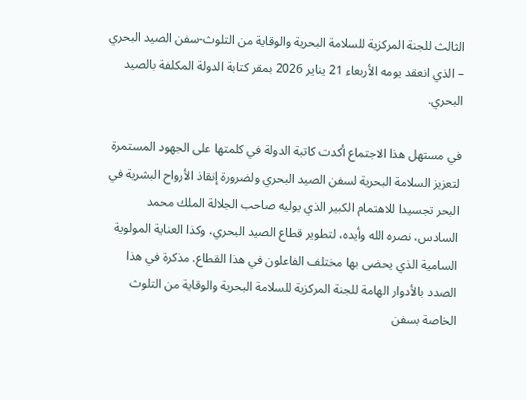الثالث للجنة المركزية للسلامة البحرية والوقاية من التلوث-سفن الصيد البحري – الذي انعقد يومه الأربعاء 21 يناير 2026 بمقر كتابة الدولة المكلفة بالصيد البحري.

في مستهل هذا الاجتماع أكدت كاتبة الدولة في كلمتها على الجهود المستمرة لتعزيز السلامة البحرية لسفن الصيد البحري ولضرورة إنقاذ الأرواح البشرية في البحر تجسيدا للاهتمام الكبير الذي يوليه صاحب الجلالة الملك محمد السادس، نصره الله وأيده، لتطوير قطاع الصيد البحري، وكذا العناية المولوية السامية الذي يحضى بها مختلف الفاعلون في هذا القطاع. مذكرة في هذا الصدد بالأدوار الهامة للجنة المركزية للسلامة البحرية والوقاية من التلوث الخاصة بسفن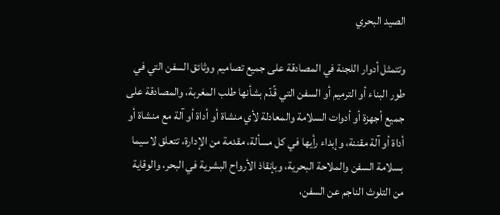الصيد البحري

وتتمثل أدوار اللجنة في المصادقة على جميع تصاميم ووثائق السفن التي في طور البناء أو الترميم أو السفن التي قًدّم بشأنها طلب المغربة، والمصادقة على جميع أجهزة أو أدوات السلامة والمعادلة لأي منشاة أو أداة أو آلة مع منشاة أو أداة أو آلة مقننة، وإبداء رأيها في كل مسألة، مقدمة من الإدارة، تتعلق لاسيما بسلامة السفن والملاحة البحرية، وبإنقاذ الأرواح البشرية في البحر، والوقاية من التلوث الناجم عن السفن،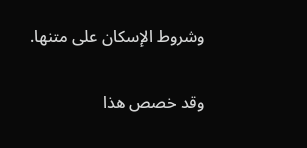وشروط الإسكان على متنها.

وقد خصص هذا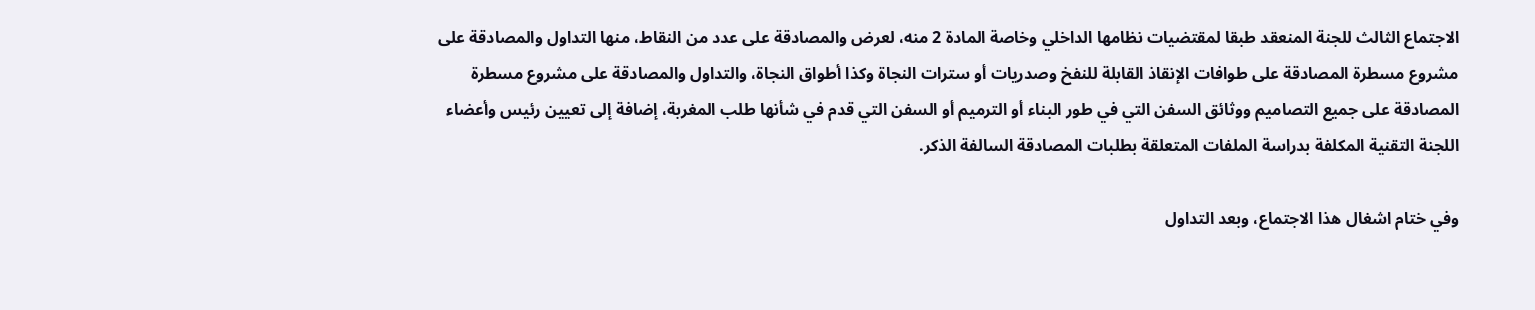الاجتماع الثالث للجنة المنعقد طبقا لمقتضيات نظامها الداخلي وخاصة المادة 2 منه، لعرض والمصادقة على عدد من النقاط، منها التداول والمصادقة على مشروع مسطرة المصادقة على طوافات الإنقاذ القابلة للنفخ وصدريات أو سترات النجاة وكذا أطواق النجاة، والتداول والمصادقة على مشروع مسطرة المصادقة على جميع التصاميم ووثائق السفن التي في طور البناء أو الترميم أو السفن التي قدم في شأنها طلب المغربة، إضافة إلى تعيين رئيس وأعضاء اللجنة التقنية المكلفة بدراسة الملفات المتعلقة بطلبات المصادقة السالفة الذكر.

وفي ختام اشغال هذا الاجتماع، وبعد التداول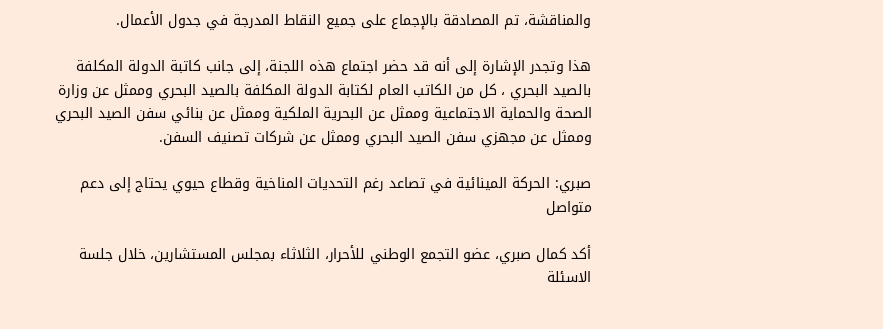والمناقشة، تم المصادقة بالإجماع على جميع النقاط المدرجة في جدول الأعمال.

هذا وتجدر الإشارة إلى أنه قد حضر اجتماع هذه اللجنة، إلى جانب كاتبة الدولة المكلفة بالصيد البحري ، كل من الكاتب العام لكتابة الدولة المكلفة بالصيد البحري وممثل عن وزارة الصحة والحماية الاجتماعية وممثل عن البحرية الملكية وممثل عن بنائي سفن الصيد البحري وممثل عن مجهزي سفن الصيد البحري وممثل عن شركات تصنيف السفن.

صبري: الحركة المينائية في تصاعد رغم التحديات المناخية وقطاع حيوي يحتاج إلى دعم متواصل

أكد كمال صبري، عضو التجمع الوطني للأحرار، الثلاثاء بمجلس المستشارين، خلال جلسة الاسئلة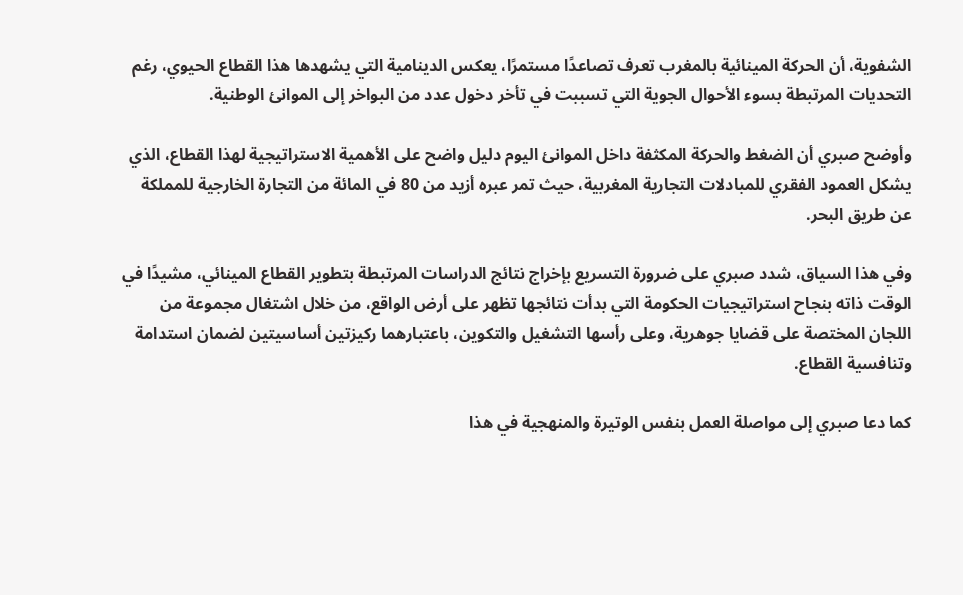الشفوية، أن الحركة المينائية بالمغرب تعرف تصاعدًا مستمرًا، يعكس الدينامية التي يشهدها هذا القطاع الحيوي، رغم التحديات المرتبطة بسوء الأحوال الجوية التي تسببت في تأخر دخول عدد من البواخر إلى الموانئ الوطنية.

وأوضح صبري أن الضغط والحركة المكثفة داخل الموانئ اليوم دليل واضح على الأهمية الاستراتيجية لهذا القطاع، الذي يشكل العمود الفقري للمبادلات التجارية المغربية، حيث تمر عبره أزيد من 80 في المائة من التجارة الخارجية للمملكة عن طريق البحر.

وفي هذا السياق، شدد صبري على ضرورة التسريع بإخراج نتائج الدراسات المرتبطة بتطوير القطاع المينائي، مشيدًا في الوقت ذاته بنجاح استراتيجيات الحكومة التي بدأت نتائجها تظهر على أرض الواقع، من خلال اشتغال مجموعة من اللجان المختصة على قضايا جوهرية، وعلى رأسها التشغيل والتكوين، باعتبارهما ركيزتين أساسيتين لضمان استدامة وتنافسية القطاع.

كما دعا صبري إلى مواصلة العمل بنفس الوتيرة والمنهجية في هذا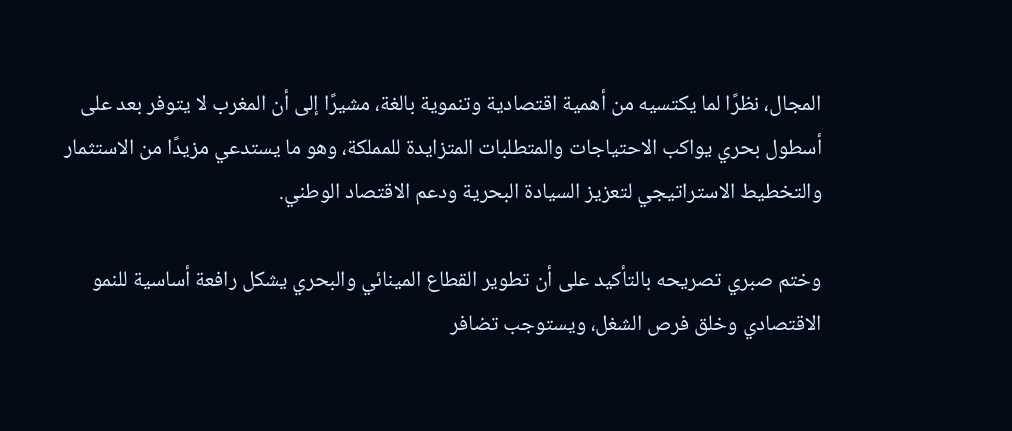المجال، نظرًا لما يكتسيه من أهمية اقتصادية وتنموية بالغة، مشيرًا إلى أن المغرب لا يتوفر بعد على أسطول بحري يواكب الاحتياجات والمتطلبات المتزايدة للمملكة، وهو ما يستدعي مزيدًا من الاستثمار والتخطيط الاستراتيجي لتعزيز السيادة البحرية ودعم الاقتصاد الوطني.

وختم صبري تصريحه بالتأكيد على أن تطوير القطاع المينائي والبحري يشكل رافعة أساسية للنمو الاقتصادي وخلق فرص الشغل، ويستوجب تضافر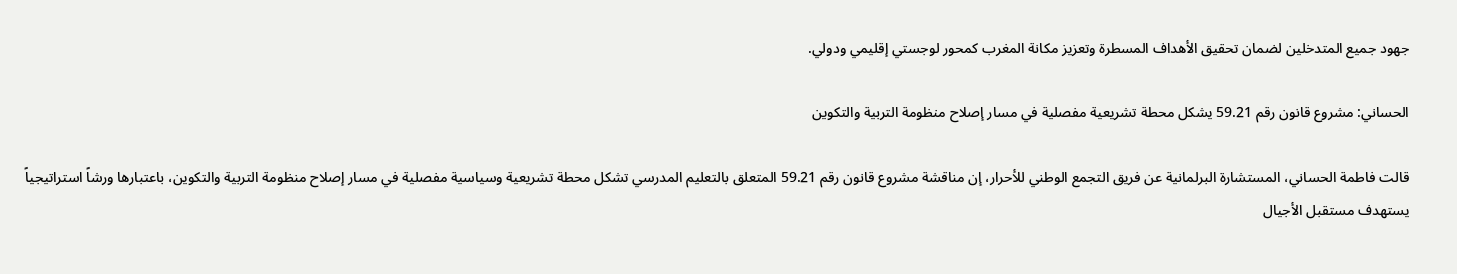جهود جميع المتدخلين لضمان تحقيق الأهداف المسطرة وتعزيز مكانة المغرب كمحور لوجستي إقليمي ودولي.

الحساني: مشروع قانون رقم 59.21 يشكل محطة تشريعية مفصلية في مسار إصلاح منظومة التربية والتكوين

قالت فاطمة الحساني، المستشارة البرلمانية عن فريق التجمع الوطني للأحرار، إن مناقشة مشروع قانون رقم 59.21 المتعلق بالتعليم المدرسي تشكل محطة تشريعية وسياسية مفصلية في مسار إصلاح منظومة التربية والتكوين، باعتبارها ورشاً استراتيجياً يستهدف مستقبل الأجيال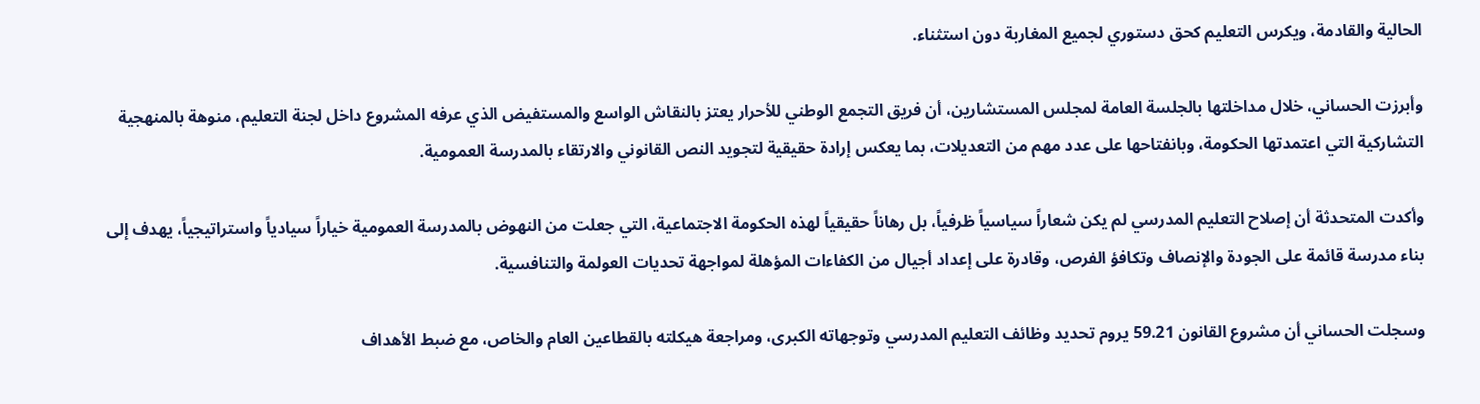الحالية والقادمة، ويكرس التعليم كحق دستوري لجميع المغاربة دون استثناء.

وأبرزت الحساني، خلال مداخلتها بالجلسة العامة لمجلس المستشارين، أن فريق التجمع الوطني للأحرار يعتز بالنقاش الواسع والمستفيض الذي عرفه المشروع داخل لجنة التعليم، منوهة بالمنهجية التشاركية التي اعتمدتها الحكومة، وبانفتاحها على عدد مهم من التعديلات، بما يعكس إرادة حقيقية لتجويد النص القانوني والارتقاء بالمدرسة العمومية.

وأكدت المتحدثة أن إصلاح التعليم المدرسي لم يكن شعاراً سياسياً ظرفياً، بل رهاناً حقيقياً لهذه الحكومة الاجتماعية، التي جعلت من النهوض بالمدرسة العمومية خياراً سيادياً واستراتيجياً، يهدف إلى بناء مدرسة قائمة على الجودة والإنصاف وتكافؤ الفرص، وقادرة على إعداد أجيال من الكفاءات المؤهلة لمواجهة تحديات العولمة والتنافسية.

وسجلت الحساني أن مشروع القانون 59.21 يروم تحديد وظائف التعليم المدرسي وتوجهاته الكبرى، ومراجعة هيكلته بالقطاعين العام والخاص، مع ضبط الأهداف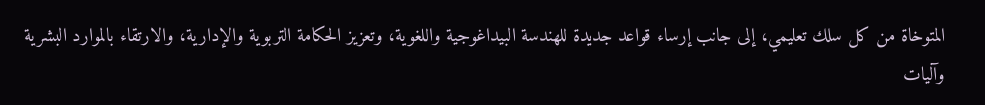المتوخاة من كل سلك تعليمي، إلى جانب إرساء قواعد جديدة للهندسة البيداغوجية واللغوية، وتعزيز الحكامة التربوية والإدارية، والارتقاء بالموارد البشرية وآليات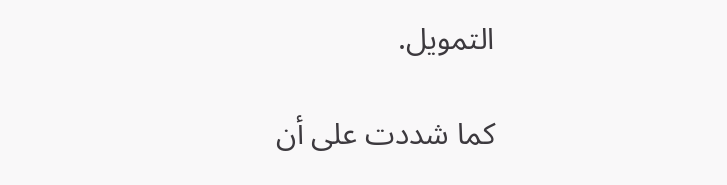التمويل.

كما شددت على أن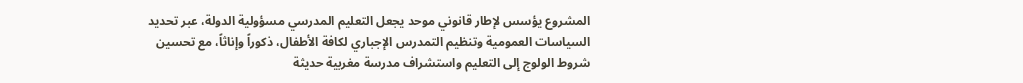المشروع يؤسس لإطار قانوني موحد يجعل التعليم المدرسي مسؤولية الدولة، عبر تحديد السياسات العمومية وتنظيم التمدرس الإجباري لكافة الأطفال، ذكوراً وإناثاً، مع تحسين شروط الولوج إلى التعليم واستشراف مدرسة مغربية حديثة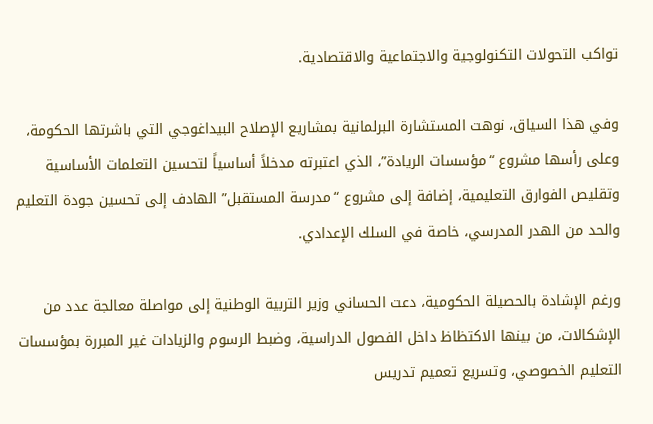تواكب التحولات التكنولوجية والاجتماعية والاقتصادية.

وفي هذا السياق، نوهت المستشارة البرلمانية بمشاريع الإصلاح البيداغوجي التي باشرتها الحكومة، وعلى رأسها مشروع “مؤسسات الريادة”، الذي اعتبرته مدخلاً أساسياً لتحسين التعلمات الأساسية وتقليص الفوارق التعليمية، إضافة إلى مشروع “مدرسة المستقبل” الهادف إلى تحسين جودة التعليم والحد من الهدر المدرسي، خاصة في السلك الإعدادي.

ورغم الإشادة بالحصيلة الحكومية، دعت الحساني وزير التربية الوطنية إلى مواصلة معالجة عدد من الإشكالات، من بينها الاكتظاظ داخل الفصول الدراسية، وضبط الرسوم والزيادات غير المبررة بمؤسسات التعليم الخصوصي، وتسريع تعميم تدريس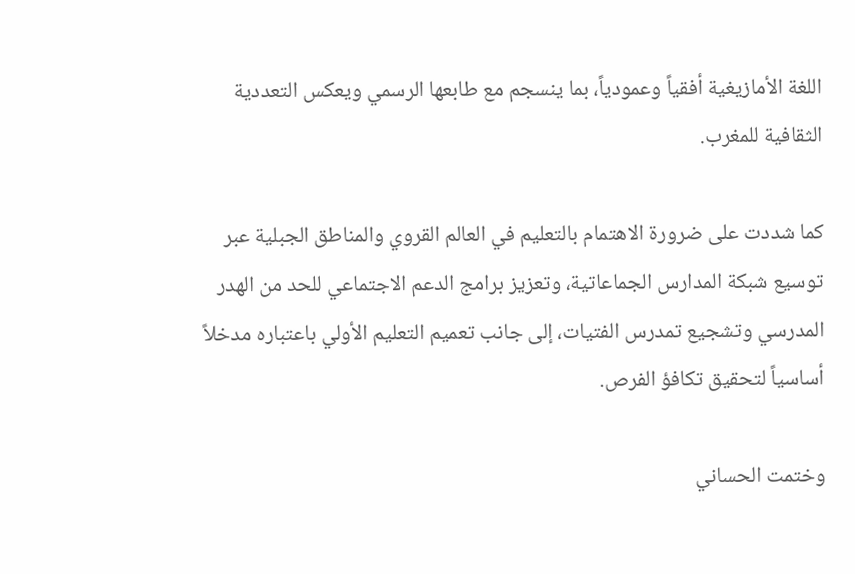اللغة الأمازيغية أفقياً وعمودياً، بما ينسجم مع طابعها الرسمي ويعكس التعددية الثقافية للمغرب.

كما شددت على ضرورة الاهتمام بالتعليم في العالم القروي والمناطق الجبلية عبر توسيع شبكة المدارس الجماعاتية، وتعزيز برامج الدعم الاجتماعي للحد من الهدر المدرسي وتشجيع تمدرس الفتيات، إلى جانب تعميم التعليم الأولي باعتباره مدخلاً أساسياً لتحقيق تكافؤ الفرص.

وختمت الحساني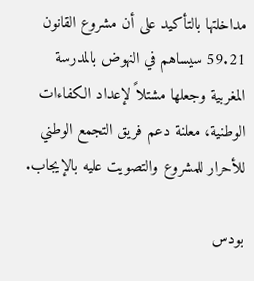مداخلتها بالتأكيد على أن مشروع القانون 59.21 سيساهم في النهوض بالمدرسة المغربية وجعلها مشتلاً لإعداد الكفاءات الوطنية، معلنة دعم فريق التجمع الوطني للأحرار للمشروع والتصويت عليه بالإيجاب.

بودس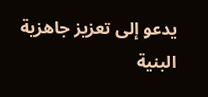يدعو إلى تعزيز جاهزية البنية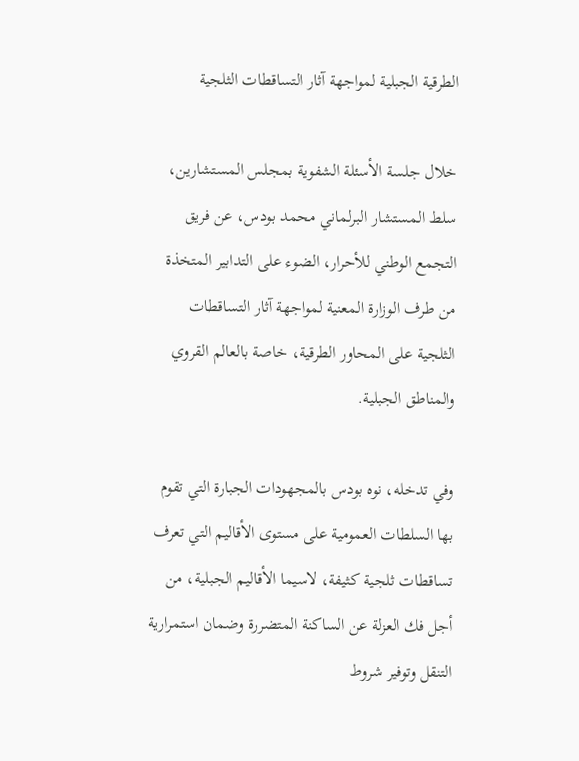الطرقية الجبلية لمواجهة آثار التساقطات الثلجية

خلال جلسة الأسئلة الشفوية بمجلس المستشارين، سلط المستشار البرلماني محمد بودس، عن فريق التجمع الوطني للأحرار، الضوء على التدابير المتخذة من طرف الوزارة المعنية لمواجهة آثار التساقطات الثلجية على المحاور الطرقية، خاصة بالعالم القروي والمناطق الجبلية.

وفي تدخله، نوه بودس بالمجهودات الجبارة التي تقوم بها السلطات العمومية على مستوى الأقاليم التي تعرف تساقطات ثلجية كثيفة، لاسيما الأقاليم الجبلية، من أجل فك العزلة عن الساكنة المتضررة وضمان استمرارية التنقل وتوفير شروط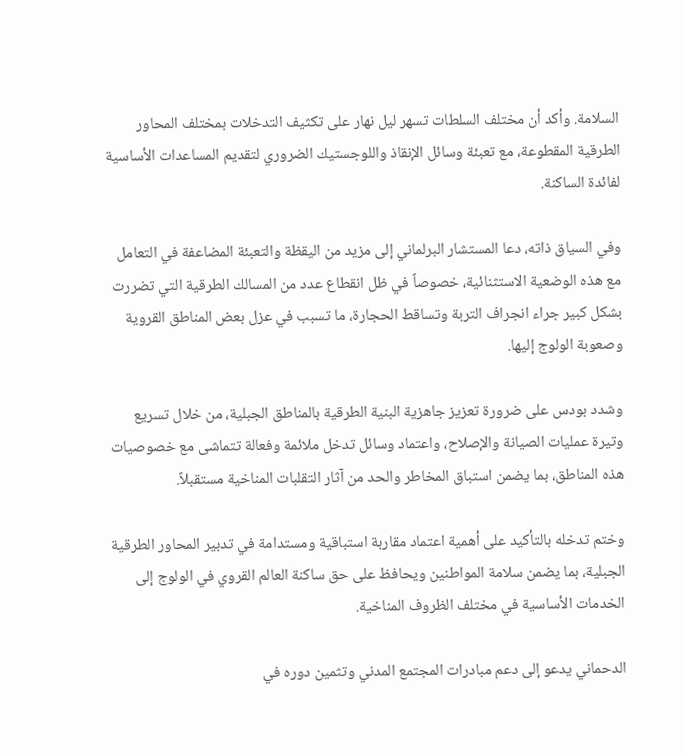السلامة. وأكد أن مختلف السلطات تسهر ليل نهار على تكثيف التدخلات بمختلف المحاور الطرقية المقطوعة، مع تعبئة وسائل الإنقاذ واللوجستيك الضروري لتقديم المساعدات الأساسية لفائدة الساكنة.

وفي السياق ذاته، دعا المستشار البرلماني إلى مزيد من اليقظة والتعبئة المضاعفة في التعامل مع هذه الوضعية الاستثنائية، خصوصاً في ظل انقطاع عدد من المسالك الطرقية التي تضررت بشكل كبير جراء انجراف التربة وتساقط الحجارة، ما تسبب في عزل بعض المناطق القروية وصعوبة الولوج إليها.

وشدد بودس على ضرورة تعزيز جاهزية البنية الطرقية بالمناطق الجبلية، من خلال تسريع وتيرة عمليات الصيانة والإصلاح، واعتماد وسائل تدخل ملائمة وفعالة تتماشى مع خصوصيات هذه المناطق، بما يضمن استباق المخاطر والحد من آثار التقلبات المناخية مستقبلاً.

وختم تدخله بالتأكيد على أهمية اعتماد مقاربة استباقية ومستدامة في تدبير المحاور الطرقية الجبلية، بما يضمن سلامة المواطنين ويحافظ على حق ساكنة العالم القروي في الولوج إلى الخدمات الأساسية في مختلف الظروف المناخية.

الدحماني يدعو إلى دعم مبادرات المجتمع المدني وتثمين دوره في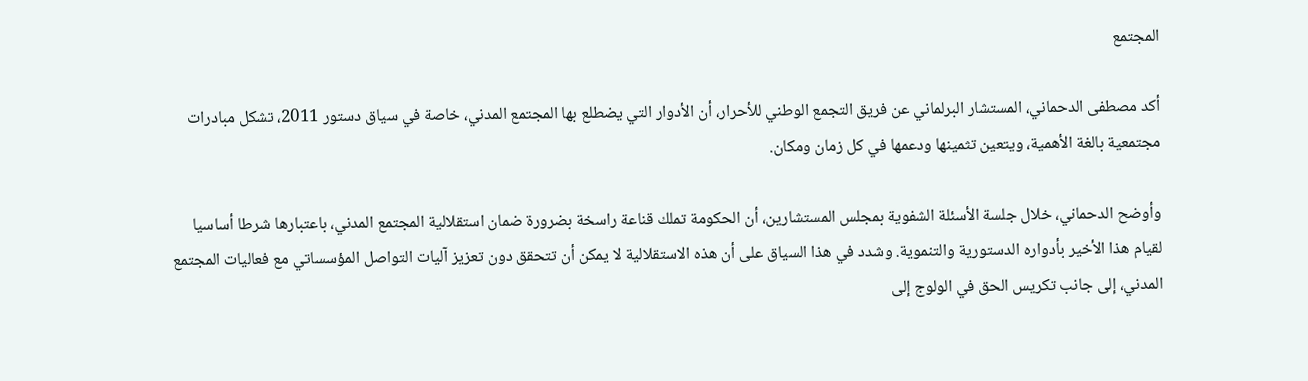المجتمع

أكد مصطفى الدحماني، المستشار البرلماني عن فريق التجمع الوطني للأحرار، أن الأدوار التي يضطلع بها المجتمع المدني، خاصة في سياق دستور 2011، تشكل مبادرات مجتمعية بالغة الأهمية، ويتعين تثمينها ودعمها في كل زمان ومكان.

وأوضح الدحماني، خلال جلسة الأسئلة الشفوية بمجلس المستشارين، أن الحكومة تملك قناعة راسخة بضرورة ضمان استقلالية المجتمع المدني، باعتبارها شرطا أساسيا لقيام هذا الأخير بأدواره الدستورية والتنموية. وشدد في هذا السياق على أن هذه الاستقلالية لا يمكن أن تتحقق دون تعزيز آليات التواصل المؤسساتي مع فعاليات المجتمع المدني، إلى جانب تكريس الحق في الولوج إلى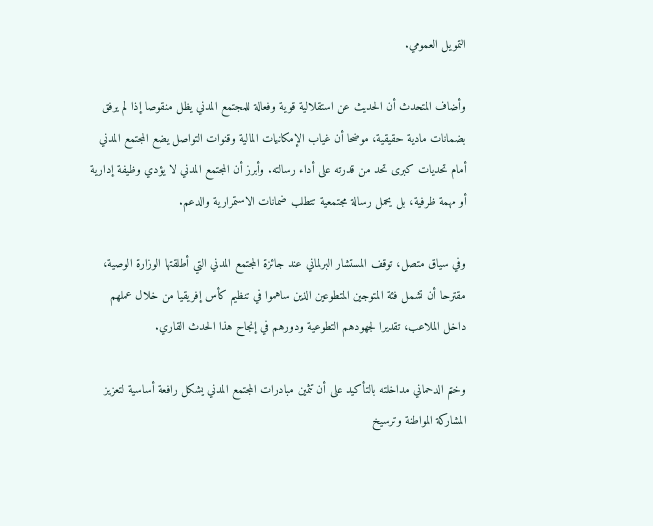التمويل العمومي.

وأضاف المتحدث أن الحديث عن استقلالية قوية وفعالة للمجتمع المدني يظل منقوصا إذا لم يرفق بضمانات مادية حقيقية، موضحا أن غياب الإمكانيات المالية وقنوات التواصل يضع المجتمع المدني أمام تحديات كبرى تحد من قدرته على أداء رسالته. وأبرز أن المجتمع المدني لا يؤدي وظيفة إدارية أو مهمة ظرفية، بل يحمل رسالة مجتمعية تتطلب ضمانات الاستمرارية والدعم.

وفي سياق متصل، توقف المستشار البرلماني عند جائزة المجتمع المدني التي أطلقتها الوزارة الوصية، مقترحا أن تشمل فئة المتوجين المتطوعين الذين ساهموا في تنظيم كأس إفريقيا من خلال عملهم داخل الملاعب، تقديرا لجهودهم التطوعية ودورهم في إنجاح هذا الحدث القاري.

وختم الدحماني مداخلته بالتأكيد على أن تثمين مبادرات المجتمع المدني يشكل رافعة أساسية لتعزيز المشاركة المواطنة وترسيخ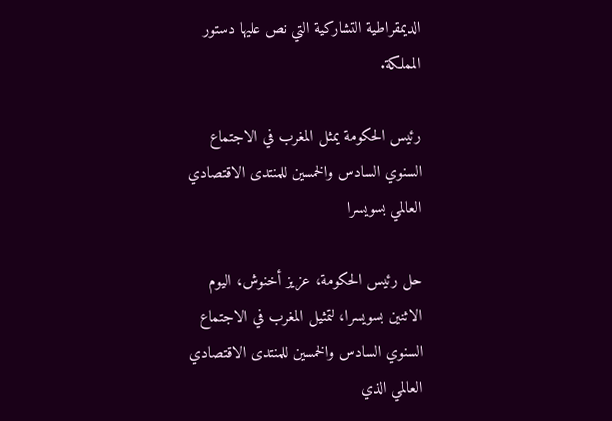الديمقراطية التشاركية التي نص عليها دستور المملكة.

رئيس الحكومة يمثل المغرب في الاجتماع السنوي السادس والخمسين للمنتدى الاقتصادي العالمي بسويسرا

حل رئيس الحكومة، عزيز أخنوش، اليوم الاثنين بسويسرا، لتمثيل المغرب في الاجتماع السنوي السادس والخمسين للمنتدى الاقتصادي العالمي الذي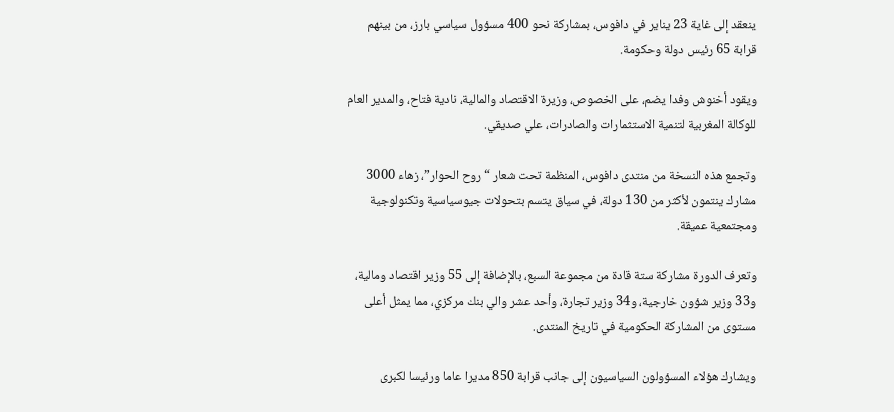ينعقد إلى غاية 23 يناير في دافوس، بمشاركة نحو 400 مسؤول سياسي بارز، من بينهم قرابة 65 رئيس دولة وحكومة.

ويقود أخنوش وفدا يضم، على الخصوص، وزيرة الاقتصاد والمالية، نادية فتاح، والمدير العام للوكالة المغربية لتنمية الاستثمارات والصادرات، علي صديقي.

وتجمع هذه النسخة من منتدى دافوس، المنظمة تحت شعار “روح الحوار”، زهاء 3000 مشارك ينتمون لأكثر من 130 دولة، في سياق يتسم بتحولات جيوسياسية وتكنولوجية ومجتمعية عميقة.

وتعرف الدورة مشاركة ستة قادة من مجموعة السبع، بالإضافة إلى 55 وزير اقتصاد ومالية، و33 وزير شؤون خارجية، و34 وزير تجارة، وأحد عشر والي بنك مركزي، مما يمثل أعلى مستوى من المشاركة الحكومية في تاريخ المنتدى.

ويشارك هؤلاء المسؤولون السياسيون إلى جانب قرابة 850 مديرا عاما ورئيسا لكبرى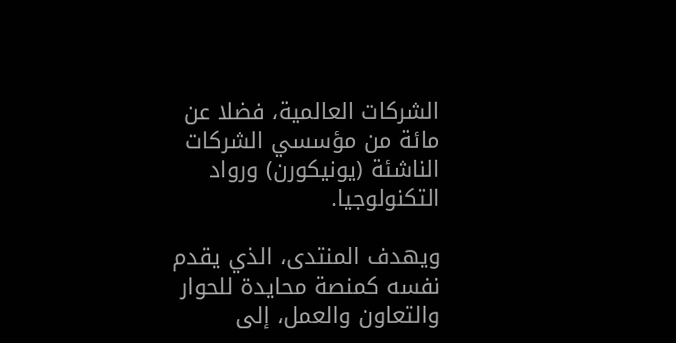الشركات العالمية، فضلا عن مائة من مؤسسي الشركات الناشئة (يونيكورن) ورواد التكنولوجيا.

ويهدف المنتدى، الذي يقدم نفسه كمنصة محايدة للحوار والتعاون والعمل، إلى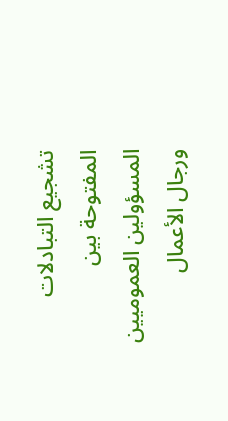تشجيع التبادلات المفتوحة بين المسؤولين العموميين ورجال الأعمال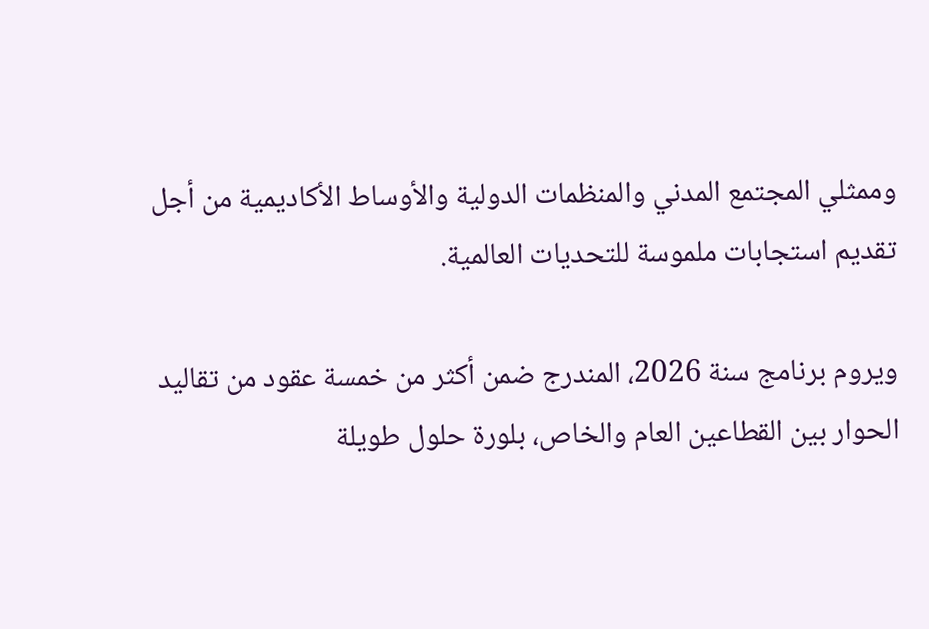وممثلي المجتمع المدني والمنظمات الدولية والأوساط الأكاديمية من أجل تقديم استجابات ملموسة للتحديات العالمية.

ويروم برنامج سنة 2026، المندرج ضمن أكثر من خمسة عقود من تقاليد الحوار بين القطاعين العام والخاص، بلورة حلول طويلة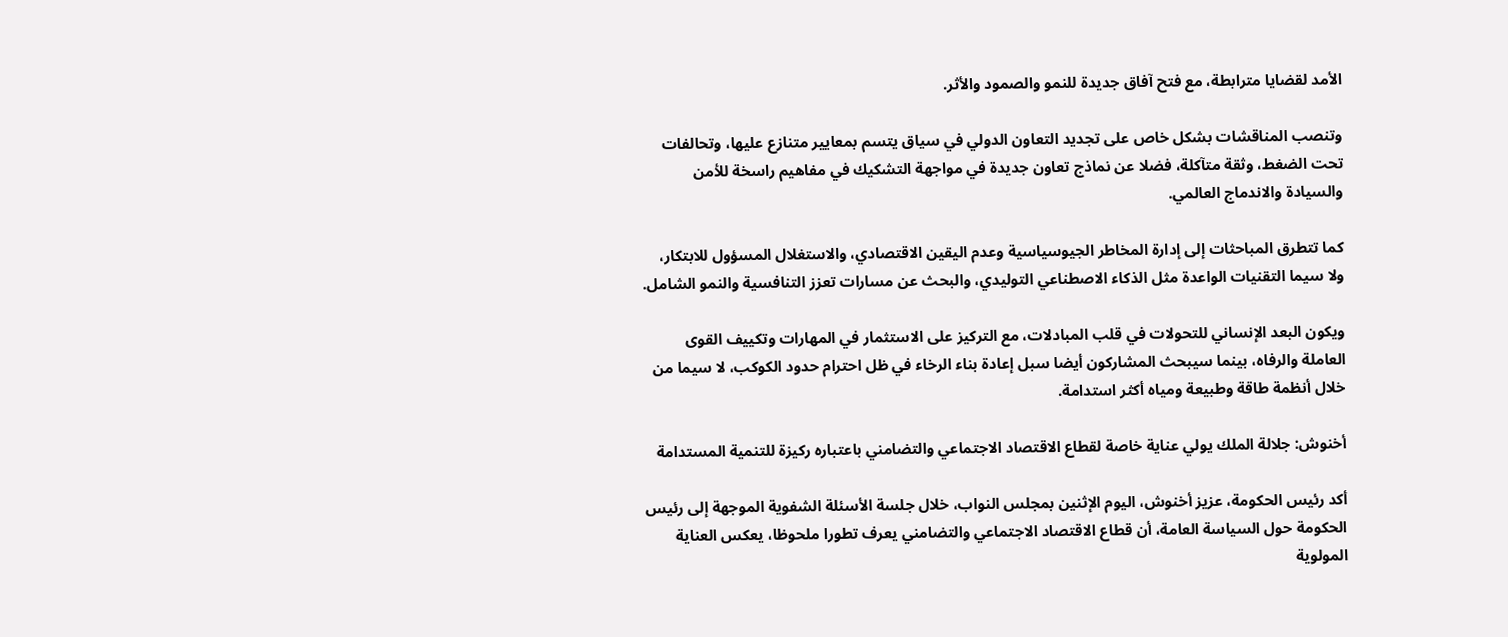الأمد لقضايا مترابطة، مع فتح آفاق جديدة للنمو والصمود والأثر.

وتنصب المناقشات بشكل خاص على تجديد التعاون الدولي في سياق يتسم بمعايير متنازع عليها، وتحالفات تحت الضغط، وثقة متآكلة، فضلا عن نماذج تعاون جديدة في مواجهة التشكيك في مفاهيم راسخة للأمن والسيادة والاندماج العالمي.

كما تتطرق المباحثات إلى إدارة المخاطر الجيوسياسية وعدم اليقين الاقتصادي، والاستغلال المسؤول للابتكار، ولا سيما التقنيات الواعدة مثل الذكاء الاصطناعي التوليدي، والبحث عن مسارات تعزز التنافسية والنمو الشامل.

ويكون البعد الإنساني للتحولات في قلب المبادلات، مع التركيز على الاستثمار في المهارات وتكييف القوى العاملة والرفاه، بينما سيبحث المشاركون أيضا سبل إعادة بناء الرخاء في ظل احترام حدود الكوكب، لا سيما من خلال أنظمة طاقة وطبيعة ومياه أكثر استدامة.

أخنوش: جلالة الملك يولي عناية خاصة لقطاع الاقتصاد الاجتماعي والتضامني باعتباره ركيزة للتنمية المستدامة

أكد رئيس الحكومة، عزيز أخنوش، اليوم الإثنين بمجلس النواب، خلال جلسة الأسئلة الشفوية الموجهة إلى رئيس الحكومة حول السياسة العامة، أن قطاع الاقتصاد الاجتماعي والتضامني يعرف تطورا ملحوظا، يعكس العناية المولوية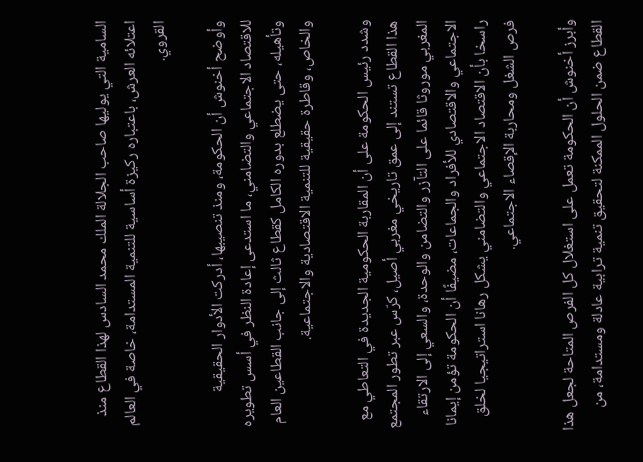السامية التي يوليها صاحب الجلالة الملك محمد السادس لهذا القطاع منذ اعتلائه العرش، باعتباره ركيزة أساسية للتنمية المستدامة، خاصة في العالم القروي.

وأوضح أخنوش أن الحكومة، ومنذ تنصيبها، أدركت الأدوار الحقيقية للاقتصاد الاجتماعي والتضامني، ما استدعى إعادة النظر في أسس تطويره وتأهيله، حتى يضطلع بدوره الكامل كقطاع ثالث إلى جانب القطاعين العام والخاص، وقاطرة حقيقية للتنمية الاقتصادية والاجتماعية.

وشدد رئيس الحكومة على أن المقاربة الحكومية الجديدة في التعاطي مع هذا القطاع تستند إلى عمق تاريخي مغربي أصيل، كرّس عبر تطور المجتمع المغربي موروثا قائما على التآزر والتضامن والوحدة، والسعي إلى الارتقاء الاجتماعي والاقتصادي للأفراد والجماعات، مضيفًا أن الحكومة تؤمن إيمانا راسخا بأن الاقتصاد الاجتماعي والتضامني يشكل رهانا استراتيجيا لخلق فرص الشغل ومحاربة الإقصاء الاجتماعي.

وأبرز أخنوش أن الحكومة تعمل على استغلال كل الفرص المتاحة لجعل هذا القطاع ضمن الحلول الممكنة لتحقيق تنمية ترابية عادلة ومستدامة، من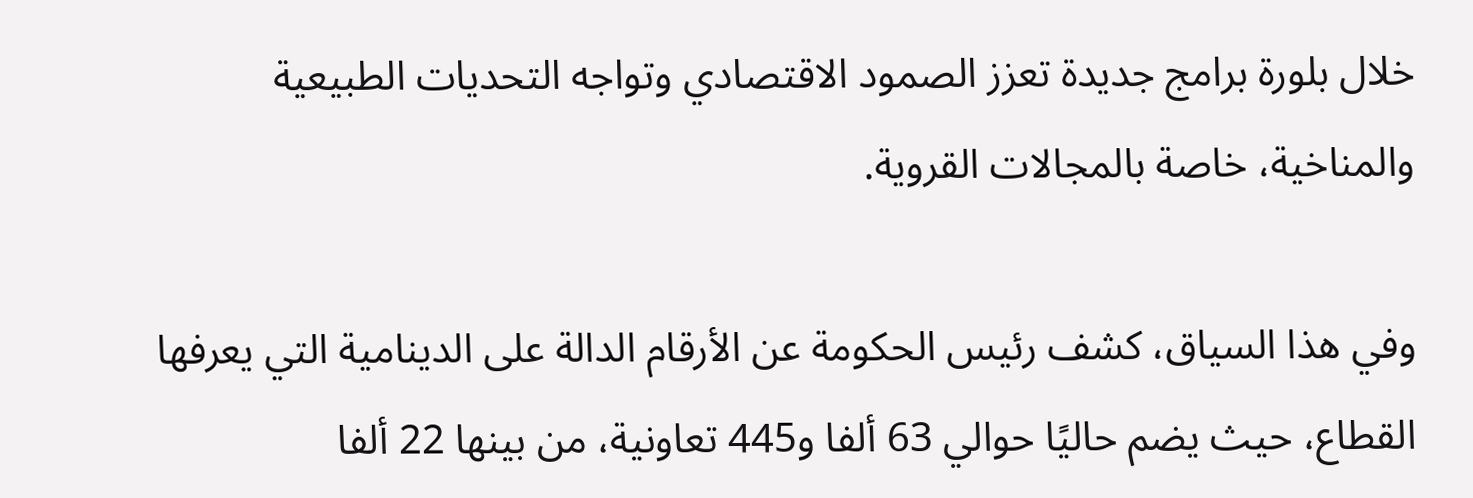خلال بلورة برامج جديدة تعزز الصمود الاقتصادي وتواجه التحديات الطبيعية والمناخية، خاصة بالمجالات القروية.

وفي هذا السياق، كشف رئيس الحكومة عن الأرقام الدالة على الدينامية التي يعرفها القطاع، حيث يضم حاليًا حوالي 63 ألفا و445 تعاونية، من بينها 22 ألفا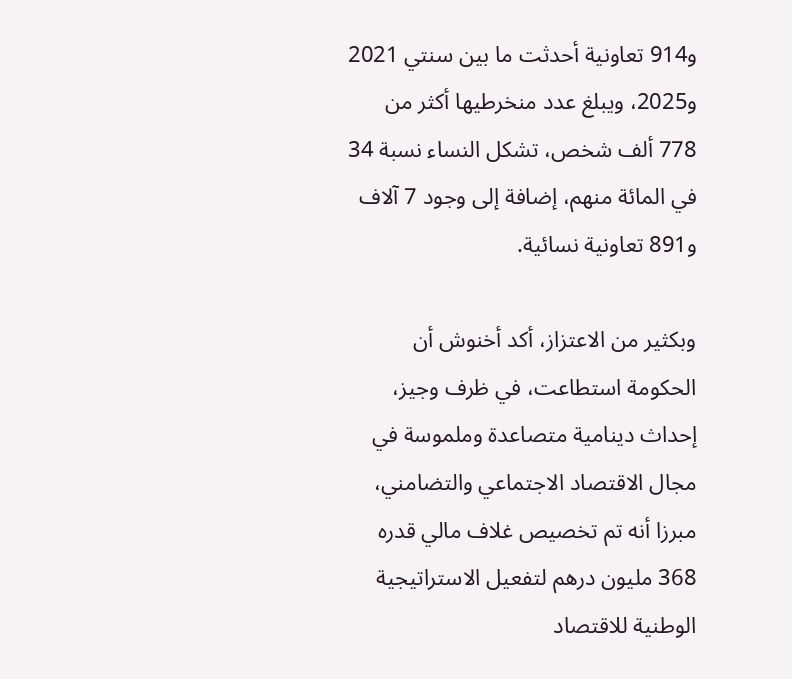و914 تعاونية أحدثت ما بين سنتي 2021 و2025، ويبلغ عدد منخرطيها أكثر من 778 ألف شخص، تشكل النساء نسبة 34 في المائة منهم، إضافة إلى وجود 7 آلاف و891 تعاونية نسائية.

وبكثير من الاعتزاز، أكد أخنوش أن الحكومة استطاعت، في ظرف وجيز، إحداث دينامية متصاعدة وملموسة في مجال الاقتصاد الاجتماعي والتضامني، مبرزا أنه تم تخصيص غلاف مالي قدره 368 مليون درهم لتفعيل الاستراتيجية الوطنية للاقتصاد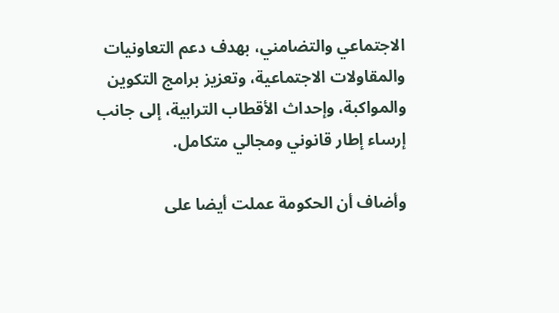الاجتماعي والتضامني، بهدف دعم التعاونيات والمقاولات الاجتماعية، وتعزيز برامج التكوين والمواكبة، وإحداث الأقطاب الترابية، إلى جانب إرساء إطار قانوني ومجالي متكامل.

وأضاف أن الحكومة عملت أيضا على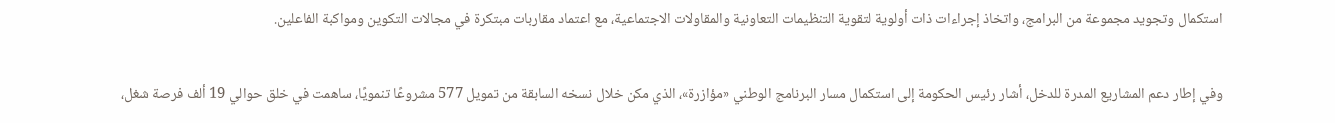استكمال وتجويد مجموعة من البرامج، واتخاذ إجراءات ذات أولوية لتقوية التنظيمات التعاونية والمقاولات الاجتماعية، مع اعتماد مقاربات مبتكرة في مجالات التكوين ومواكبة الفاعلين.

وفي إطار دعم المشاريع المدرة للدخل، أشار رئيس الحكومة إلى استكمال مسار البرنامج الوطني «مؤازرة»، الذي مكن خلال نسخه السابقة من تمويل 577 مشروعًا تنمويًا، ساهمت في خلق حوالي 19 ألف فرصة شغل،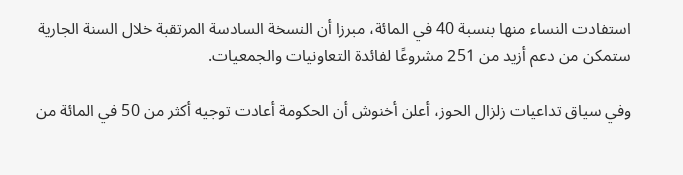استفادت النساء منها بنسبة 40 في المائة، مبرزا أن النسخة السادسة المرتقبة خلال السنة الجارية ستمكن من دعم أزيد من 251 مشروعًا لفائدة التعاونيات والجمعيات.

وفي سياق تداعيات زلزال الحوز، أعلن أخنوش أن الحكومة أعادت توجيه أكثر من 50 في المائة من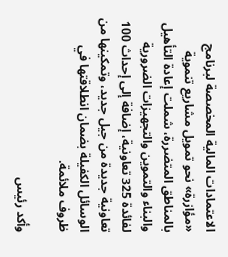الاعتمادات المالية المخصصة لبرنامج «مؤازرة» نحو تمويل مشاريع تنموية بالمناطق المتضررة، شملت إعادة التأهيل والبناء والتموين والتجهيزات الضرورية لفائدة 325 تعاونية، إضافة إلى إحداث 100 تعاونية جديدة من جيل جديد، وتمكينها من الوسائل الكفيلة بضمان انطلاقتها في ظروف ملائمة.

وأكد رئيس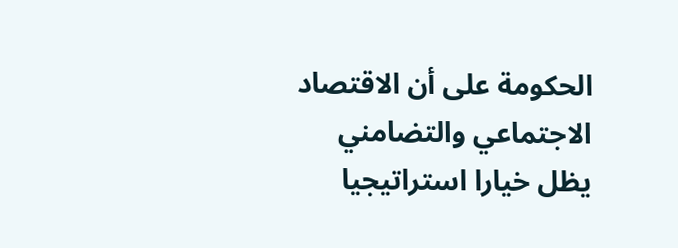الحكومة على أن الاقتصاد الاجتماعي والتضامني يظل خيارا استراتيجيا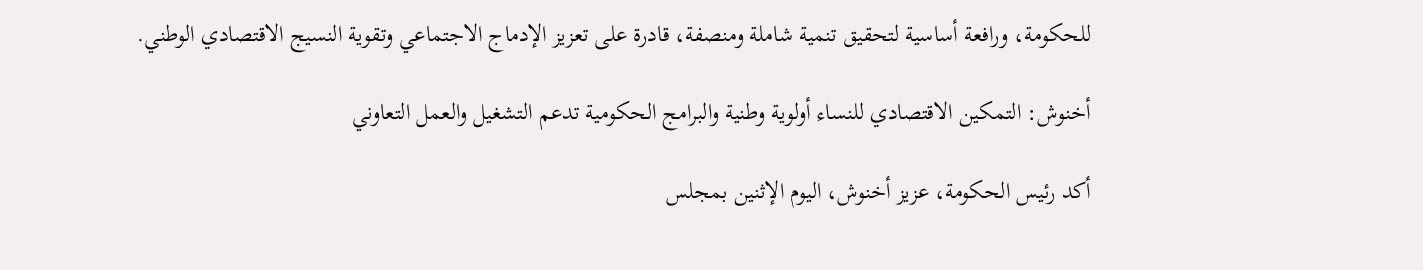للحكومة، ورافعة أساسية لتحقيق تنمية شاملة ومنصفة، قادرة على تعزيز الإدماج الاجتماعي وتقوية النسيج الاقتصادي الوطني.

أخنوش: التمكين الاقتصادي للنساء أولوية وطنية والبرامج الحكومية تدعم التشغيل والعمل التعاوني

أكد رئيس الحكومة، عزيز أخنوش، اليوم الإثنين بمجلس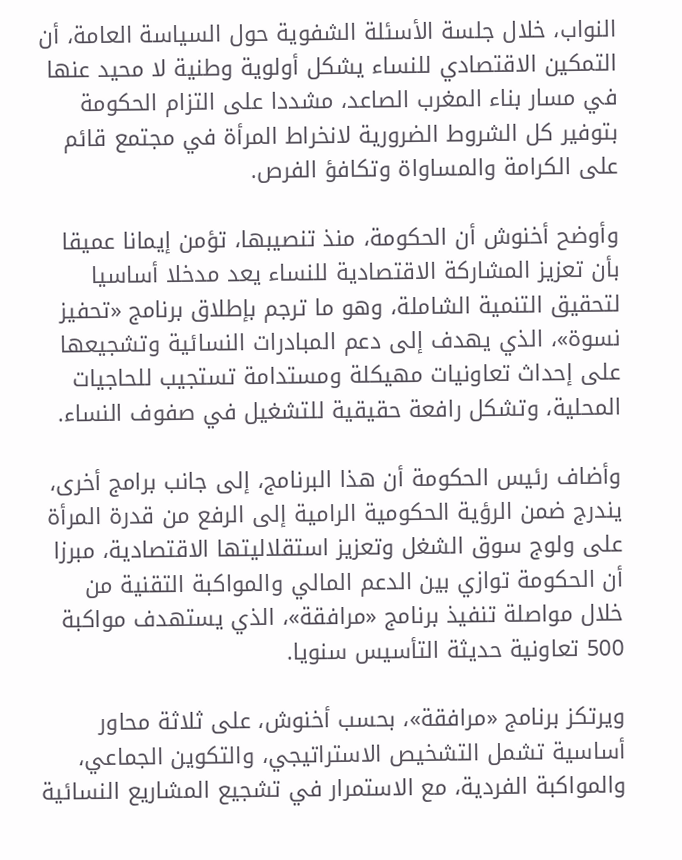النواب، خلال جلسة الأسئلة الشفوية حول السياسة العامة، أن التمكين الاقتصادي للنساء يشكل أولوية وطنية لا محيد عنها في مسار بناء المغرب الصاعد، مشددا على التزام الحكومة بتوفير كل الشروط الضرورية لانخراط المرأة في مجتمع قائم على الكرامة والمساواة وتكافؤ الفرص.

وأوضح أخنوش أن الحكومة، منذ تنصيبها، تؤمن إيمانا عميقا بأن تعزيز المشاركة الاقتصادية للنساء يعد مدخلا أساسيا لتحقيق التنمية الشاملة، وهو ما ترجم بإطلاق برنامج «تحفيز نسوة»، الذي يهدف إلى دعم المبادرات النسائية وتشجيعها على إحداث تعاونيات مهيكلة ومستدامة تستجيب للحاجيات المحلية، وتشكل رافعة حقيقية للتشغيل في صفوف النساء.

وأضاف رئيس الحكومة أن هذا البرنامج، إلى جانب برامج أخرى، يندرج ضمن الرؤية الحكومية الرامية إلى الرفع من قدرة المرأة على ولوج سوق الشغل وتعزيز استقلاليتها الاقتصادية، مبرزا أن الحكومة توازي بين الدعم المالي والمواكبة التقنية من خلال مواصلة تنفيذ برنامج «مرافقة»، الذي يستهدف مواكبة 500 تعاونية حديثة التأسيس سنويا.

ويرتكز برنامج «مرافقة»، بحسب أخنوش، على ثلاثة محاور أساسية تشمل التشخيص الاستراتيجي، والتكوين الجماعي، والمواكبة الفردية، مع الاستمرار في تشجيع المشاريع النسائية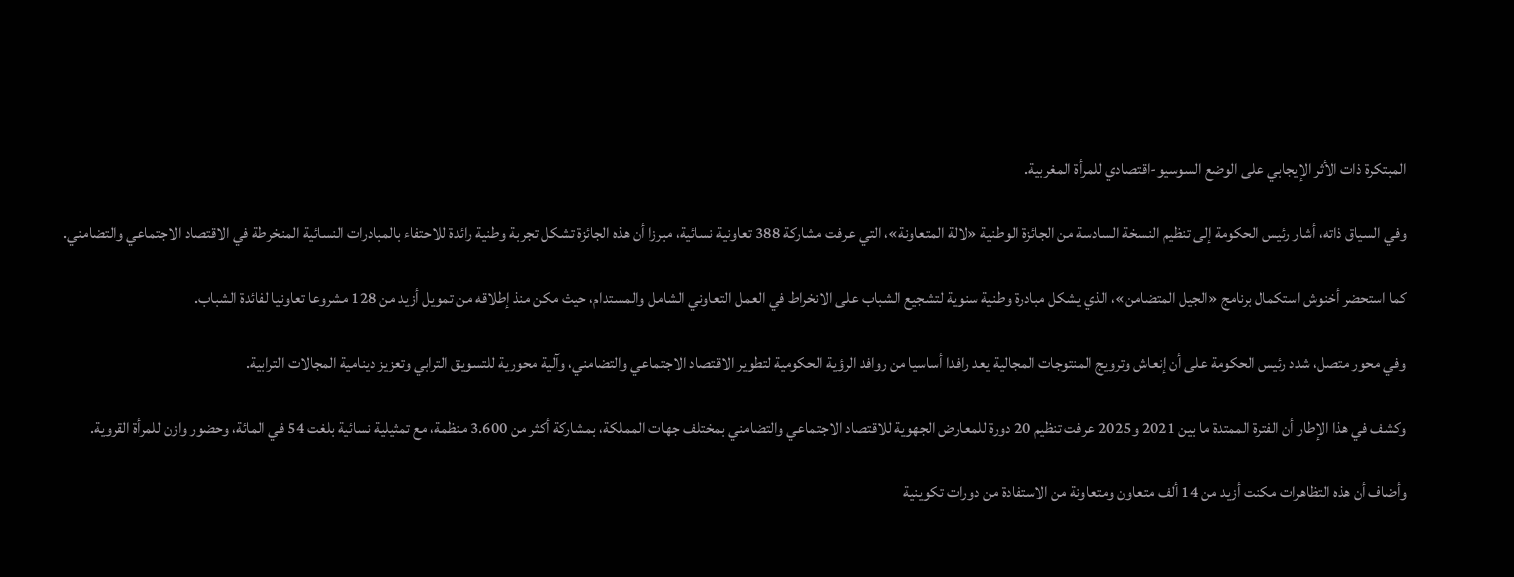المبتكرة ذات الأثر الإيجابي على الوضع السوسيو-اقتصادي للمرأة المغربية.

وفي السياق ذاته، أشار رئيس الحكومة إلى تنظيم النسخة السادسة من الجائزة الوطنية «لالة المتعاونة»، التي عرفت مشاركة 388 تعاونية نسائية، مبرزا أن هذه الجائزة تشكل تجربة وطنية رائدة للاحتفاء بالمبادرات النسائية المنخرطة في الاقتصاد الاجتماعي والتضامني.

كما استحضر أخنوش استكمال برنامج «الجيل المتضامن»، الذي يشكل مبادرة وطنية سنوية لتشجيع الشباب على الانخراط في العمل التعاوني الشامل والمستدام، حيث مكن منذ إطلاقه من تمويل أزيد من 128 مشروعا تعاونيا لفائدة الشباب.

وفي محور متصل، شدد رئيس الحكومة على أن إنعاش وترويج المنتوجات المجالية يعد رافدا أساسيا من روافد الرؤية الحكومية لتطوير الاقتصاد الاجتماعي والتضامني، وآلية محورية للتسويق الترابي وتعزيز دينامية المجالات الترابية.

وكشف في هذا الإطار أن الفترة الممتدة ما بين 2021 و2025 عرفت تنظيم 20 دورة للمعارض الجهوية للاقتصاد الاجتماعي والتضامني بمختلف جهات المملكة، بمشاركة أكثر من 3.600 منظمة، مع تمثيلية نسائية بلغت 54 في المائة، وحضور وازن للمرأة القروية.

وأضاف أن هذه التظاهرات مكنت أزيد من 14 ألف متعاون ومتعاونة من الاستفادة من دورات تكوينية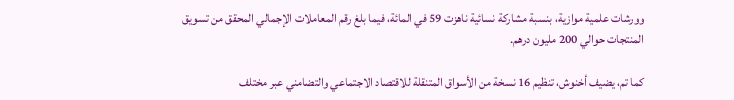وورشات علمية موازية، بنسبة مشاركة نسائية ناهزت 59 في المائة، فيما بلغ رقم المعاملات الإجمالي المحقق من تسويق المنتجات حوالي 200 مليون درهم.

كما تم، يضيف أخنوش، تنظيم 16 نسخة من الأسواق المتنقلة للاقتصاد الاجتماعي والتضامني عبر مختلف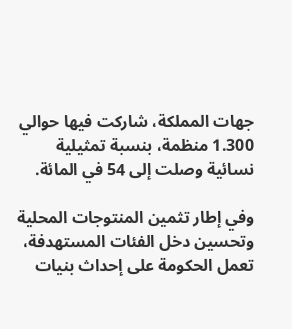جهات المملكة، شاركت فيها حوالي 1.300 منظمة، بنسبة تمثيلية نسائية وصلت إلى 54 في المائة.

وفي إطار تثمين المنتوجات المحلية وتحسين دخل الفئات المستهدفة، تعمل الحكومة على إحداث بنيات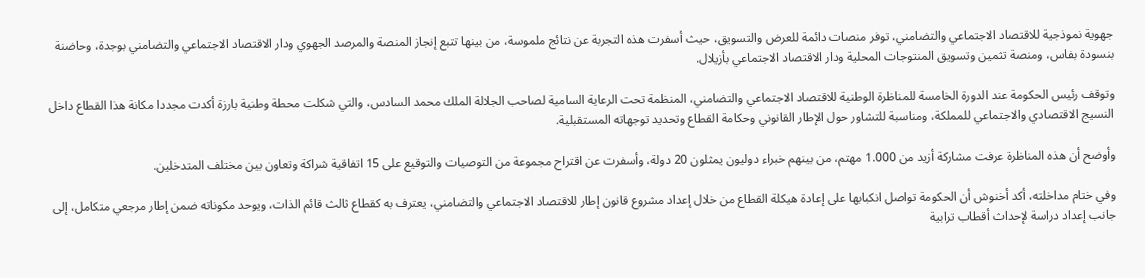جهوية نموذجية للاقتصاد الاجتماعي والتضامني، توفر منصات دائمة للعرض والتسويق، حيث أسفرت هذه التجربة عن نتائج ملموسة، من بينها تتبع إنجاز المنصة والمرصد الجهوي ودار الاقتصاد الاجتماعي والتضامني بوجدة، وحاضنة بنسودة بفاس، ومنصة تثمين وتسويق المنتوجات المحلية ودار الاقتصاد الاجتماعي بأزيلال.

وتوقف رئيس الحكومة عند الدورة الخامسة للمناظرة الوطنية للاقتصاد الاجتماعي والتضامني، المنظمة تحت الرعاية السامية لصاحب الجلالة الملك محمد السادس، والتي شكلت محطة وطنية بارزة أكدت مجددا مكانة هذا القطاع داخل النسيج الاقتصادي والاجتماعي للمملكة، ومناسبة للتشاور حول الإطار القانوني وحكامة القطاع وتحديد توجهاته المستقبلية.

وأوضح أن هذه المناظرة عرفت مشاركة أزيد من 1.000 مهتم، من بينهم خبراء دوليون يمثلون 20 دولة، وأسفرت عن اقتراح مجموعة من التوصيات والتوقيع على 15 اتفاقية شراكة وتعاون بين مختلف المتدخلين.

وفي ختام مداخلته، أكد أخنوش أن الحكومة تواصل انكبابها على إعادة هيكلة القطاع من خلال إعداد مشروع قانون إطار للاقتصاد الاجتماعي والتضامني، يعترف به كقطاع ثالث قائم الذات، ويوحد مكوناته ضمن إطار مرجعي متكامل، إلى جانب إعداد دراسة لإحداث أقطاب ترابية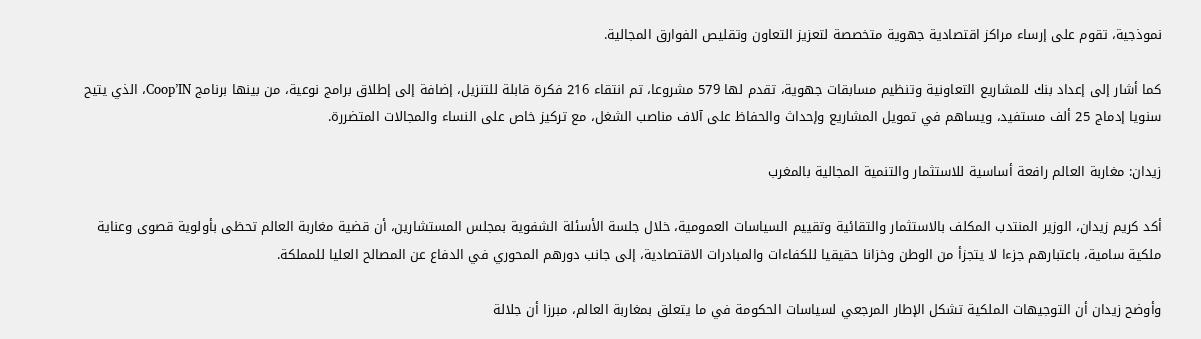نموذجية، تقوم على إرساء مراكز اقتصادية جهوية متخصصة لتعزيز التعاون وتقليص الفوارق المجالية.

كما أشار إلى إعداد بنك للمشاريع التعاونية وتنظيم مسابقات جهوية، تقدم لها 579 مشروعا، تم انتقاء 216 فكرة قابلة للتنزيل، إضافة إلى إطلاق برامج نوعية، من بينها برنامج Coop’IN، الذي يتيح سنويا إدماج 25 ألف مستفيد، ويساهم في تمويل المشاريع وإحداث والحفاظ على آلاف مناصب الشغل، مع تركيز خاص على النساء والمجالات المتضررة.

زيدان: مغاربة العالم رافعة أساسية للاستثمار والتنمية المجالية بالمغرب

أكد كريم زيدان، الوزير المنتدب المكلف بالاستثمار والتقائية وتقييم السياسات العمومية، خلال جلسة الأسئلة الشفوية بمجلس المستشارين، أن قضية مغاربة العالم تحظى بأولوية قصوى وعناية ملكية سامية، باعتبارهم جزءا لا يتجزأ من الوطن وخزانا حقيقيا للكفاءات والمبادرات الاقتصادية، إلى جانب دورهم المحوري في الدفاع عن المصالح العليا للمملكة.

وأوضح زيدان أن التوجيهات الملكية تشكل الإطار المرجعي لسياسات الحكومة في ما يتعلق بمغاربة العالم، مبرزا أن جلالة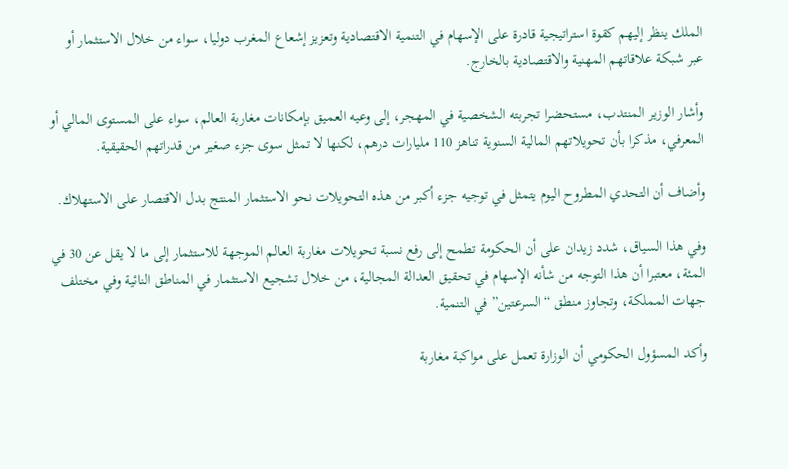الملك ينظر إليهم كقوة استراتيجية قادرة على الإسهام في التنمية الاقتصادية وتعزيز إشعاع المغرب دوليا، سواء من خلال الاستثمار أو عبر شبكة علاقاتهم المهنية والاقتصادية بالخارج.

وأشار الوزير المنتدب، مستحضرا تجربته الشخصية في المهجر، إلى وعيه العميق بإمكانات مغاربة العالم، سواء على المستوى المالي أو المعرفي، مذكرا بأن تحويلاتهم المالية السنوية تناهز 110 مليارات درهم، لكنها لا تمثل سوى جزء صغير من قدراتهم الحقيقية.

وأضاف أن التحدي المطروح اليوم يتمثل في توجيه جزء أكبر من هذه التحويلات نحو الاستثمار المنتج بدل الاقتصار على الاستهلاك.

وفي هذا السياق، شدد زيدان على أن الحكومة تطمح إلى رفع نسبة تحويلات مغاربة العالم الموجهة للاستثمار إلى ما لا يقل عن 30 في المئة، معتبرا أن هذا التوجه من شأنه الإسهام في تحقيق العدالة المجالية، من خلال تشجيع الاستثمار في المناطق النائية وفي مختلف جهات المملكة، وتجاوز منطق “السرعتين” في التنمية.

وأكد المسؤول الحكومي أن الوزارة تعمل على مواكبة مغاربة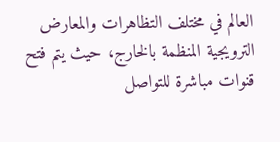العالم في مختلف التظاهرات والمعارض الترويجية المنظمة بالخارج، حيث يتم فتح قنوات مباشرة للتواصل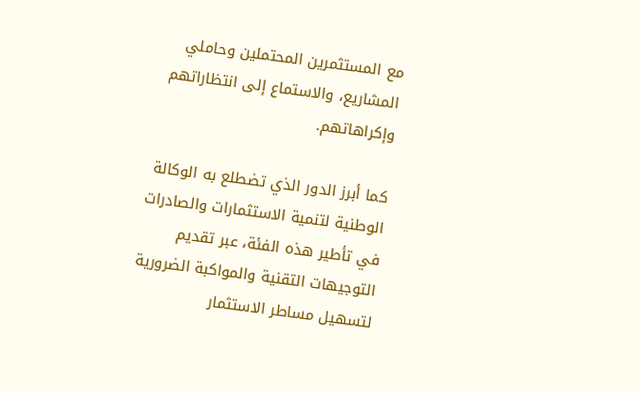مع المستثمرين المحتملين وحاملي المشاريع، والاستماع إلى انتظاراتهم وإكراهاتهم.

كما أبرز الدور الذي تضطلع به الوكالة الوطنية لتنمية الاستثمارات والصادرات في تأطير هذه الفئة، عبر تقديم التوجيهات التقنية والمواكبة الضرورية لتسهيل مساطر الاستثمار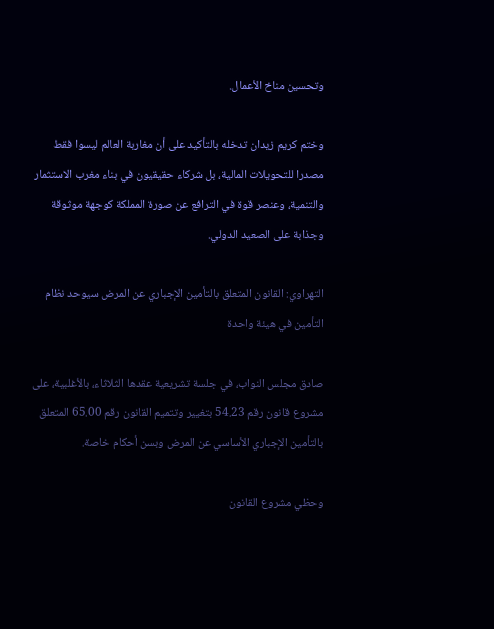وتحسين مناخ الأعمال.

وختم كريم زيدان تدخله بالتأكيد على أن مغاربة العالم ليسوا فقط مصدرا للتحويلات المالية، بل شركاء حقيقيون في بناء مغرب الاستثمار والتنمية، وعنصر قوة في الترافع عن صورة المملكة كوجهة موثوقة وجذابة على الصعيد الدولي.

التهراوي: القانون المتعلق بالتأمين الإجباري عن المرض سيوحد نظام التأمين في هيئة واحدة

صادق مجلس النواب، في جلسة تشريعية عقدها الثلاثاء، بالأغلبية، على مشروع قانون رقم 54.23 بتغيير وتتميم القانون رقم 65.00 المتعلق بالتأمين الإجباري الأساسي عن المرض وبسن أحكام خاصة.

وحظي مشروع القانون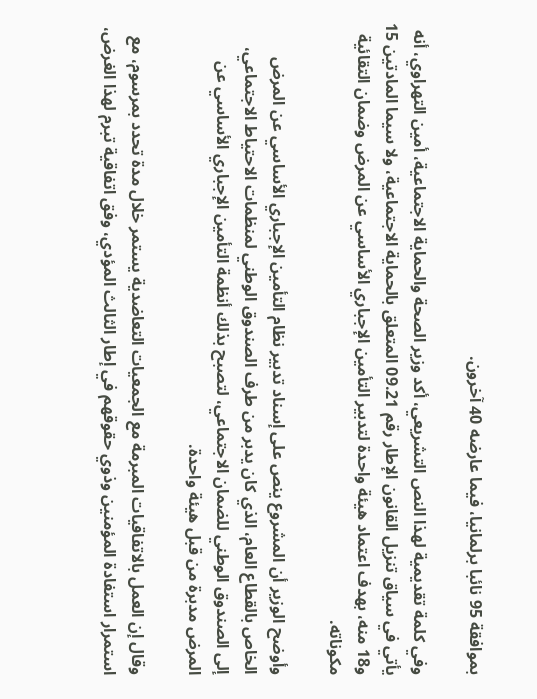بموافقة 95 نائبا برلمانيا، فيما عارضه 40 آخرون.

وفي كلمة تقديمية لهذا النص التشريعي، أكد وزير الصحة والحماية الاجتماعية، أمين التهراوي، أنه يأتي في سياق تنزيل القانون الإطار رقم 09.21 المتعلق بالحماية الاجتماعية، ولا سيما المادتين 15 و18 منه، بهدف اعتماد هيئة واحدة لتدبير التأمين الإجباري الأساسي عن المرض وضمان التقائية مكوناته.

وأوضح الوزير أن المشروع ينص على إسناد تدبير نظام التأمين الإجباري الأساسي عن المرض الخاص بالقطاع العام، الذي كان يدبر من طرف الصندوق الوطني لمنظمات الاحتياط الاجتماعي، إلى الصندوق الوطني للضمان الاجتماعي، لتصبح بذلك أنظمة التأمين الإجباري الأساسي عن المرض مدبرة من قبل هيئة واحدة.

وقال إن العمل بالاتفاقيات المبرمة مع الجمعيات التعاضدية يستمر خلال مدة تحدد بمرسوم، مع استمرار استفادة المؤمنين وذوي حقوقهم في إطار الثالث المؤدي، وفق اتفاقية تبرم لهذا الغرض،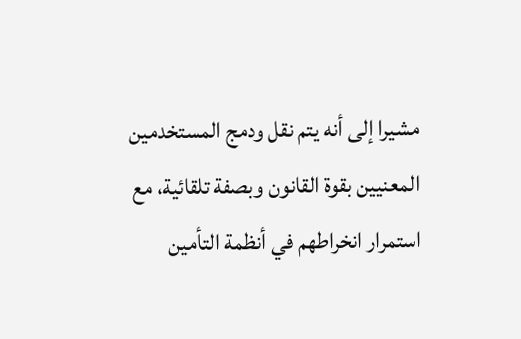مشيرا إلى أنه يتم نقل ودمج المستخدمين المعنيين بقوة القانون وبصفة تلقائية، مع استمرار انخراطهم في أنظمة التأمين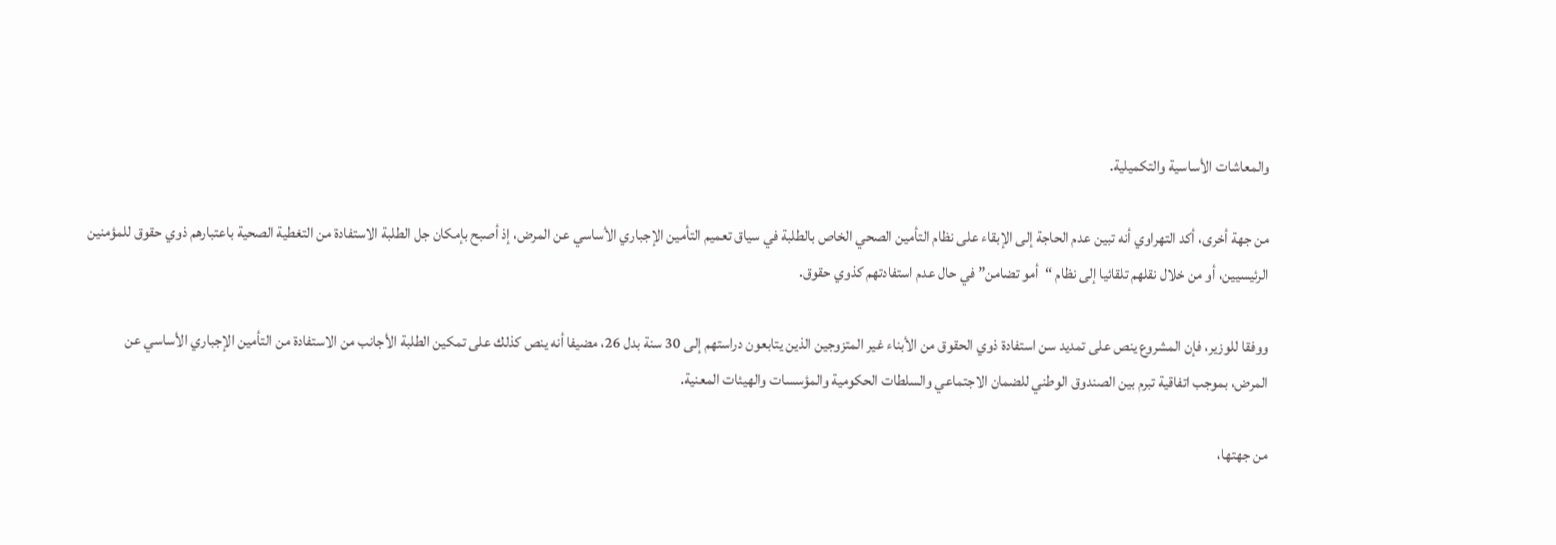والمعاشات الأساسية والتكميلية.

من جهة أخرى، أكد التهراوي أنه تبين عدم الحاجة إلى الإبقاء على نظام التأمين الصحي الخاص بالطلبة في سياق تعميم التأمين الإجباري الأساسي عن المرض، إذ أصبح بإمكان جل الطلبة الاستفادة من التغطية الصحية باعتبارهم ذوي حقوق للمؤمنين الرئيسيين، أو من خلال نقلهم تلقائيا إلى نظام “أمو تضامن” في حال عدم استفادتهم كذوي حقوق.

ووفقا للوزير، فإن المشروع ينص على تمديد سن استفادة ذوي الحقوق من الأبناء غير المتزوجين الذين يتابعون دراستهم إلى 30 سنة بدل 26، مضيفا أنه ينص كذلك على تمكين الطلبة الأجانب من الاستفادة من التأمين الإجباري الأساسي عن المرض، بموجب اتفاقية تبرم بين الصندوق الوطني للضمان الاجتماعي والسلطات الحكومية والمؤسسات والهيئات المعنية.

من جهتها،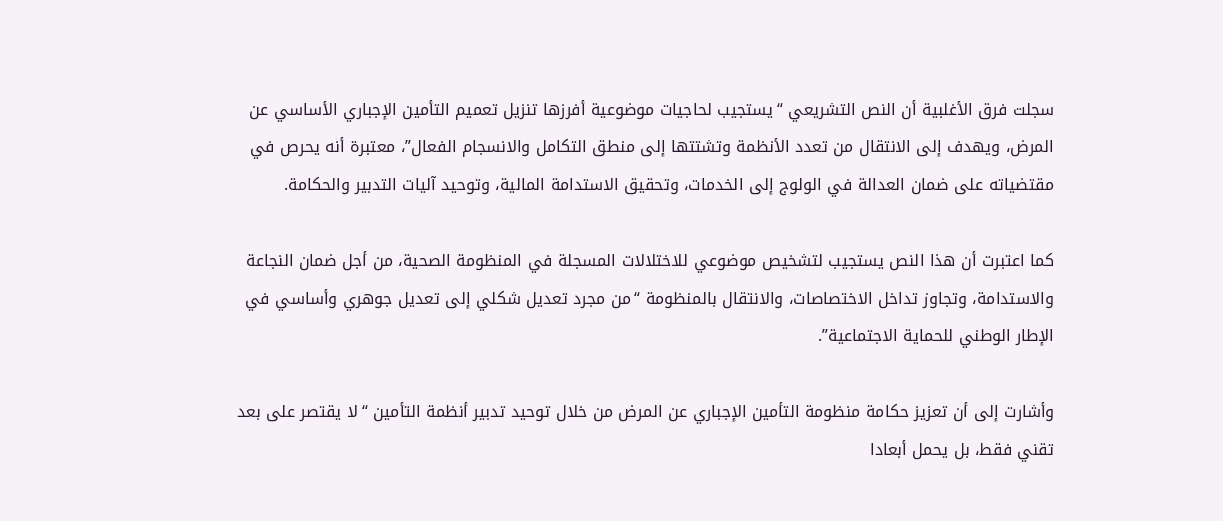سجلت فرق الأغلبية أن النص التشريعي “يستجيب لحاجيات موضوعية أفرزها تنزيل تعميم التأمين الإجباري الأساسي عن المرض، ويهدف إلى الانتقال من تعدد الأنظمة وتشتتها إلى منطق التكامل والانسجام الفعال”، معتبرة أنه يحرص في مقتضياته على ضمان العدالة في الولوج إلى الخدمات، وتحقيق الاستدامة المالية، وتوحيد آليات التدبير والحكامة.

كما اعتبرت أن هذا النص يستجيب لتشخيص موضوعي للاختلالات المسجلة في المنظومة الصحية، من أجل ضمان النجاعة والاستدامة، وتجاوز تداخل الاختصاصات، والانتقال بالمنظومة “من مجرد تعديل شكلي إلى تعديل جوهري وأساسي في الإطار الوطني للحماية الاجتماعية”.

وأشارت إلى أن تعزيز حكامة منظومة التأمين الإجباري عن المرض من خلال توحيد تدبير أنظمة التأمين “لا يقتصر على بعد تقني فقط، بل يحمل أبعادا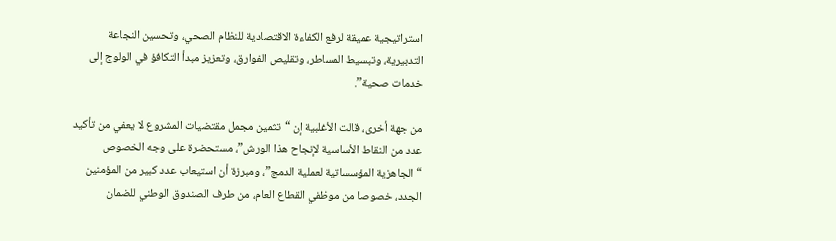استراتيجية عميقة لرفع الكفاءة الاقتصادية للنظام الصحي، وتحسين النجاعة التدبيرية، وتبسيط المساطر، وتقليص الفوارق، وتعزيز مبدأ التكافؤ في الولوج إلى خدمات صحية”.

من جهة أخرى، قالت الأغلبية إن “تثمين مجمل مقتضيات المشروع لا يعفي من تأكيد عدد من النقاط الأساسية لإنجاح هذا الورش”، مستحضرة على وجه الخصوص “الجاهزية المؤسساتية لعملية الدمج”، ومبرزة أن استيعاب عدد كبير من المؤمنين الجدد، خصوصا من موظفي القطاع العام، من طرف الصندوق الوطني للضمان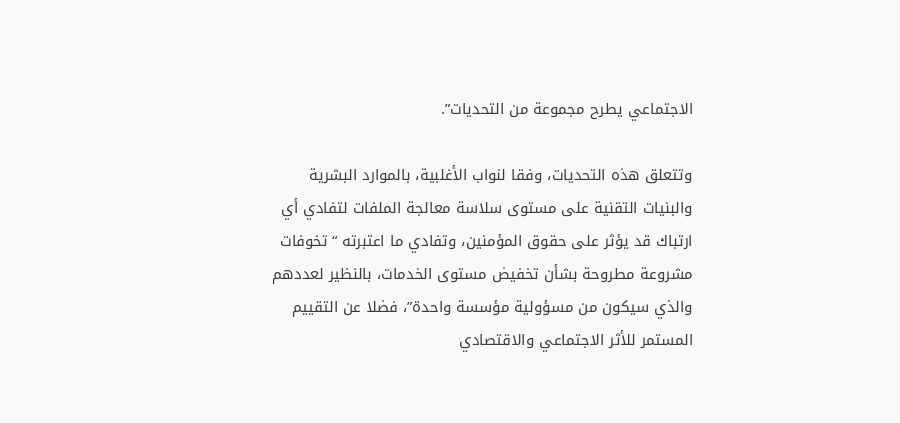الاجتماعي يطرح مجموعة من التحديات”.

وتتعلق هذه التحديات، وفقا لنواب الأغلبية، بالموارد البشرية والبنيات التقنية على مستوى سلاسة معالجة الملفات لتفادي أي ارتباك قد يؤثر على حقوق المؤمنين، وتفادي ما اعتبرته “تخوفات مشروعة مطروحة بشأن تخفيض مستوى الخدمات، بالنظير لعددهم والذي سيكون من مسؤولية مؤسسة واحدة”، فضلا عن التقييم المستمر للأثر الاجتماعي والاقتصادي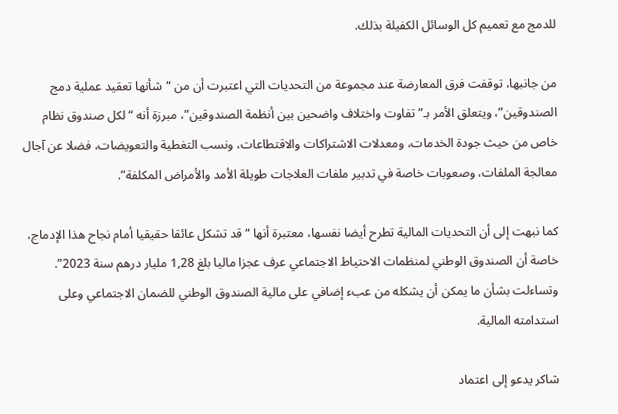للدمج مع تعميم كل الوسائل الكفيلة بذلك.

من جانبها، توقفت فرق المعارضة عند مجموعة من التحديات التي اعتبرت أن من “شأنها تعقيد عملية دمج الصندوقين”، ويتعلق الأمر بـ”تفاوت واختلاف واضحين بين أنظمة الصندوقين”، مبرزة أنه “لكل صندوق نظام خاص من حيث جودة الخدمات، ومعدلات الاشتراكات والاقتطاعات، ونسب التغطية والتعويضات، فضلا عن آجال معالجة الملفات، وصعوبات خاصة في تدبير ملفات العلاجات طويلة الأمد والأمراض المكلفة”.

كما نبهت إلى أن التحديات المالية تطرح أيضا نفسها، معتبرة أنها “قد تشكل عائقا حقيقيا أمام نجاح هذا الإدماج، خاصة أن الصندوق الوطني لمنظمات الاحتياط الاجتماعي عرف عجزا ماليا بلغ 1,28 مليار درهم سنة 2023”. وتساءلت بشأن ما يمكن أن يشكله من عبء إضافي على مالية الصندوق الوطني للضمان الاجتماعي وعلى استدامته المالية.

شاكر يدعو إلى اعتماد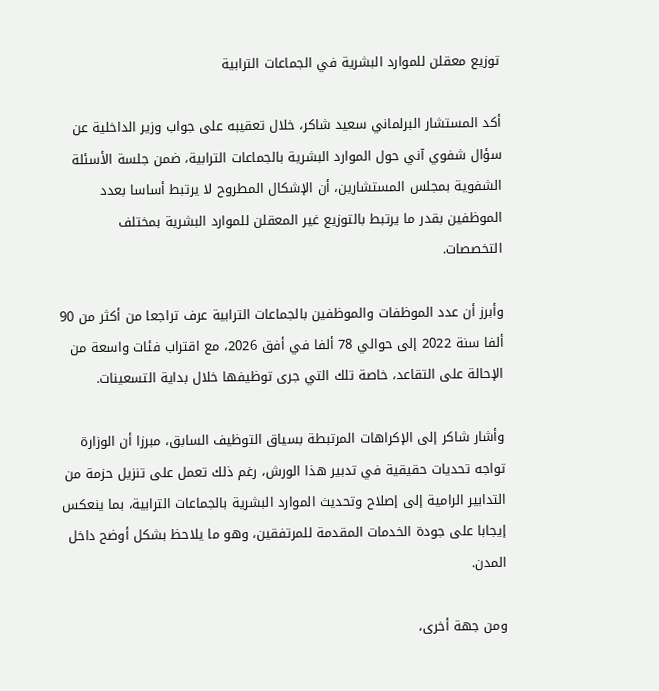توزيع معقلن للموارد البشرية في الجماعات الترابية

أكد المستشار البرلماني سعيد شاكر، خلال تعقيبه على جواب وزير الداخلية عن سؤال شفوي آني حول الموارد البشرية بالجماعات الترابية، ضمن جلسة الأسئلة الشفوية بمجلس المستشارين، أن الإشكال المطروح لا يرتبط أساسا بعدد الموظفين بقدر ما يرتبط بالتوزيع غير المعقلن للموارد البشرية بمختلف التخصصات.

وأبرز أن عدد الموظفات والموظفين بالجماعات الترابية عرف تراجعا من أكثر من 90 ألفا سنة 2022 إلى حوالي 78 ألفا في أفق 2026، مع اقتراب فئات واسعة من الإحالة على التقاعد، خاصة تلك التي جرى توظيفها خلال بداية التسعينات.

وأشار شاكر إلى الإكراهات المرتبطة بسياق التوظيف السابق، مبرزا أن الوزارة تواجه تحديات حقيقية في تدبير هذا الورش، رغم ذلك تعمل على تنزيل حزمة من التدابير الرامية إلى إصلاح وتحديث الموارد البشرية بالجماعات الترابية، بما ينعكس إيجابا على جودة الخدمات المقدمة للمرتفقين، وهو ما يلاحظ بشكل أوضح داخل المدن.

ومن جهة أخرى،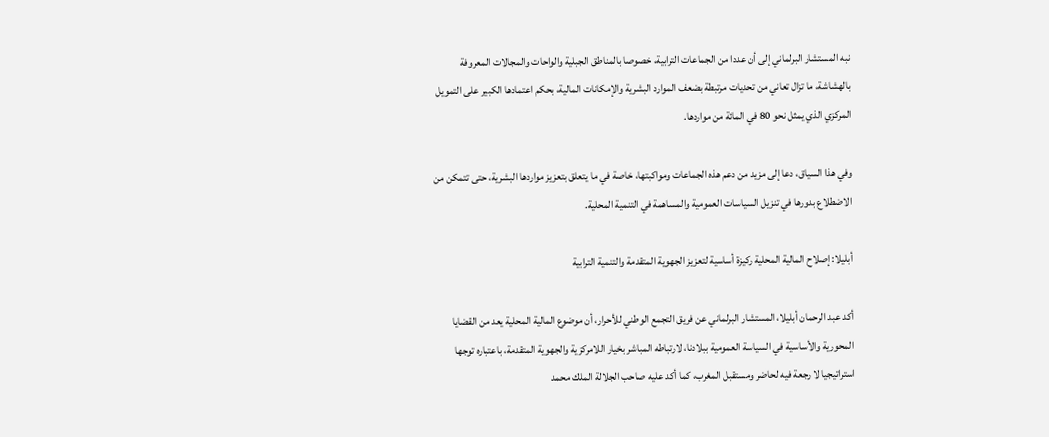نبه المستشار البرلماني إلى أن عددا من الجماعات الترابية، خصوصا بالمناطق الجبلية والواحات والمجالات المعروفة بالهشاشة، ما تزال تعاني من تحديات مرتبطة بضعف الموارد البشرية والإمكانات المالية، بحكم اعتمادها الكبير على التمويل المركزي الذي يمثل نحو 80 في المائة من مواردها.

وفي هذا السياق، دعا إلى مزيد من دعم هذه الجماعات ومواكبتها، خاصة في ما يتعلق بتعزيز مواردها البشرية، حتى تتمكن من الاضطلاع بدورها في تنزيل السياسات العمومية والمساهمة في التنمية المحلية.

أبليلا: إصلاح المالية المحلية ركيزة أساسية لتعزيز الجهوية المتقدمة والتنمية الترابية

أكد عبد الرحمان أبليلا، المستشار البرلماني عن فريق التجمع الوطني للأحرار، أن موضوع المالية المحلية يعد من القضايا المحورية والأساسية في السياسة العمومية ببلادنا، لارتباطه المباشر بخيار اللامركزية والجهوية المتقدمة، باعتباره توجها استراتيجيا لا رجعة فيه لحاضر ومستقبل المغرب، كما أكد عليه صاحب الجلالة الملك محمد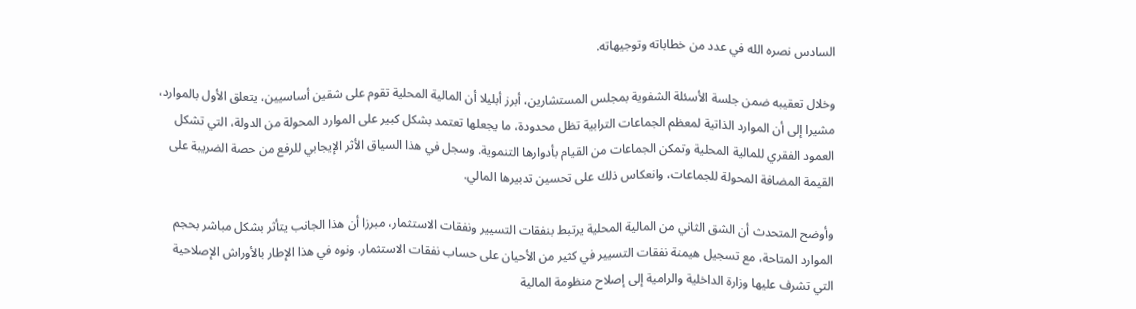السادس نصره الله في عدد من خطاباته وتوجيهاته.

وخلال تعقيبه ضمن جلسة الأسئلة الشفوية بمجلس المستشارين، أبرز أبليلا أن المالية المحلية تقوم على شقين أساسيين، يتعلق الأول بالموارد، مشيرا إلى أن الموارد الذاتية لمعظم الجماعات الترابية تظل محدودة، ما يجعلها تعتمد بشكل كبير على الموارد المحولة من الدولة، التي تشكل العمود الفقري للمالية المحلية وتمكن الجماعات من القيام بأدوارها التنموية. وسجل في هذا السياق الأثر الإيجابي للرفع من حصة الضريبة على القيمة المضافة المحولة للجماعات، وانعكاس ذلك على تحسين تدبيرها المالي.

وأوضح المتحدث أن الشق الثاني من المالية المحلية يرتبط بنفقات التسيير ونفقات الاستثمار، مبرزا أن هذا الجانب يتأثر بشكل مباشر بحجم الموارد المتاحة، مع تسجيل هيمنة نفقات التسيير في كثير من الأحيان على حساب نفقات الاستثمار. ونوه في هذا الإطار بالأوراش الإصلاحية التي تشرف عليها وزارة الداخلية والرامية إلى إصلاح منظومة المالية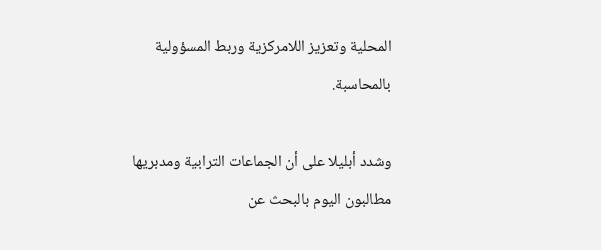المحلية وتعزيز اللامركزية وربط المسؤولية بالمحاسبة.

وشدد أبليلا على أن الجماعات الترابية ومدبريها مطالبون اليوم بالبحث عن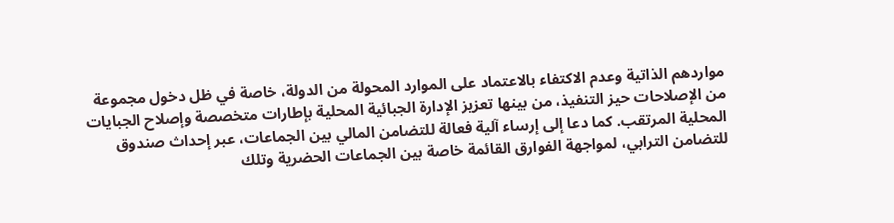مواردهم الذاتية وعدم الاكتفاء بالاعتماد على الموارد المحولة من الدولة، خاصة في ظل دخول مجموعة من الإصلاحات حيز التنفيذ، من بينها تعزيز الإدارة الجبائية المحلية بإطارات متخصصة وإصلاح الجبايات المحلية المرتقب. كما دعا إلى إرساء آلية فعالة للتضامن المالي بين الجماعات، عبر إحداث صندوق للتضامن الترابي، لمواجهة الفوارق القائمة خاصة بين الجماعات الحضرية وتلك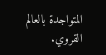المتواجدة بالعالم القروي.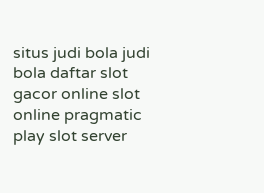situs judi bola judi bola daftar slot gacor online slot online pragmatic play slot server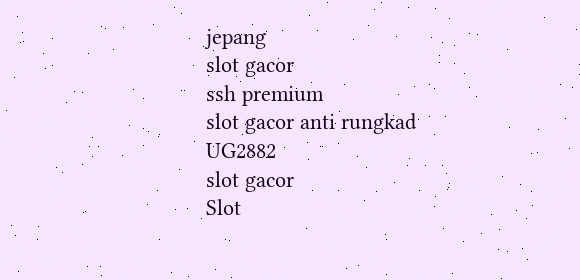jepang
slot gacor
ssh premium
slot gacor anti rungkad
UG2882
slot gacor
Slot